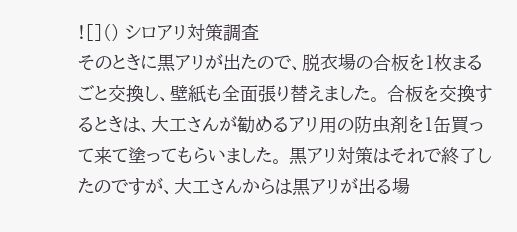![]() シロアリ対策調査
そのときに黒アリが出たので、脱衣場の合板を1枚まるごと交換し、壁紙も全面張り替えました。 合板を交換するときは、大工さんが勧めるアリ用の防虫剤を1缶買って来て塗ってもらいました。 黒アリ対策はそれで終了したのですが、大工さんからは黒アリが出る場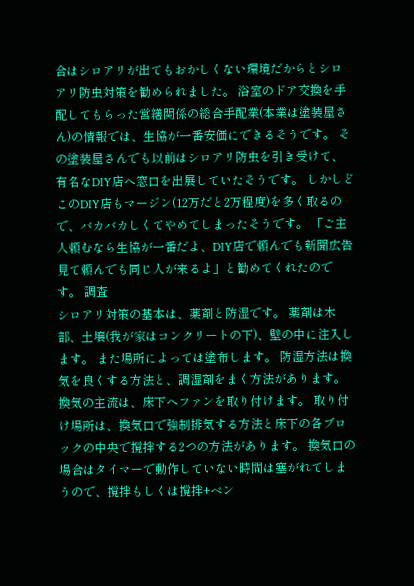合はシロアリが出てもおかしくない環境だからとシロアリ防虫対策を勧められました。 浴室のドア交換を手配してもらった営繕関係の総合手配業(本業は塗装屋さん)の情報では、生協が一番安価にできるそうです。 その塗装屋さんでも以前はシロアリ防虫を引き受けて、有名なDIY店へ窓口を出展していたそうです。 しかしどこのDIY店もマージン(12万だと2万程度)を多く取るので、バカバカしくてやめてしまったそうです。 「ご主人頼むなら生協が一番だよ、DIY店で頼んでも新聞広告見て頼んでも同じ人が来るよ」と勧めてくれたのです。 調査
シロアリ対策の基本は、薬剤と防湿です。 薬剤は木部、土壌(我が家はコンクリートの下)、壁の中に注入します。 また場所によっては塗布します。 防湿方法は換気を良くする方法と、調湿剤をまく方法があります。 換気の主流は、床下へファンを取り付けます。 取り付け場所は、換気口で強制排気する方法と床下の各ブロックの中央で撹拌する2つの方法があります。 換気口の場合はタイマーで動作していない時間は塞がれてしまうので、撹拌もしくは撹拌+ベン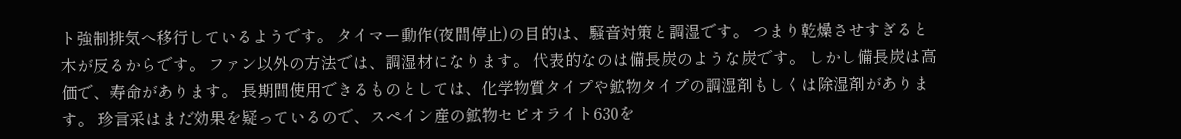ト強制排気へ移行しているようです。 タイマー動作(夜間停止)の目的は、騒音対策と調湿です。 つまり乾燥させすぎると木が反るからです。 ファン以外の方法では、調湿材になります。 代表的なのは備長炭のような炭です。 しかし備長炭は高価で、寿命があります。 長期間使用できるものとしては、化学物質タイプや鉱物タイプの調湿剤もしくは除湿剤があります。 珍言采はまだ効果を疑っているので、スペイン産の鉱物セピオライト630を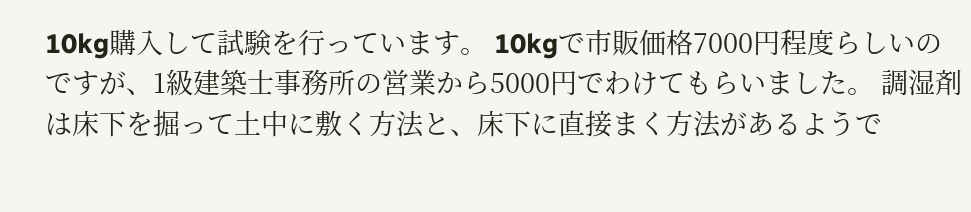10kg購入して試験を行っています。 10kgで市販価格7000円程度らしいのですが、1級建築士事務所の営業から5000円でわけてもらいました。 調湿剤は床下を掘って土中に敷く方法と、床下に直接まく方法があるようで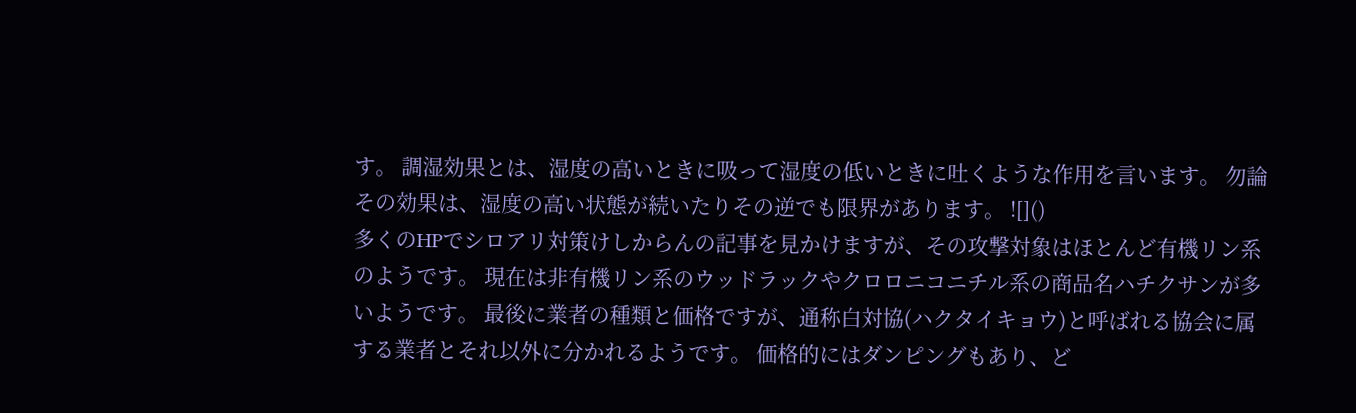す。 調湿効果とは、湿度の高いときに吸って湿度の低いときに吐くような作用を言います。 勿論その効果は、湿度の高い状態が続いたりその逆でも限界があります。 ![]()
多くのHPでシロアリ対策けしからんの記事を見かけますが、その攻撃対象はほとんど有機リン系のようです。 現在は非有機リン系のウッドラックやクロロニコニチル系の商品名ハチクサンが多いようです。 最後に業者の種類と価格ですが、通称白対協(ハクタイキョウ)と呼ばれる協会に属する業者とそれ以外に分かれるようです。 価格的にはダンピングもあり、ど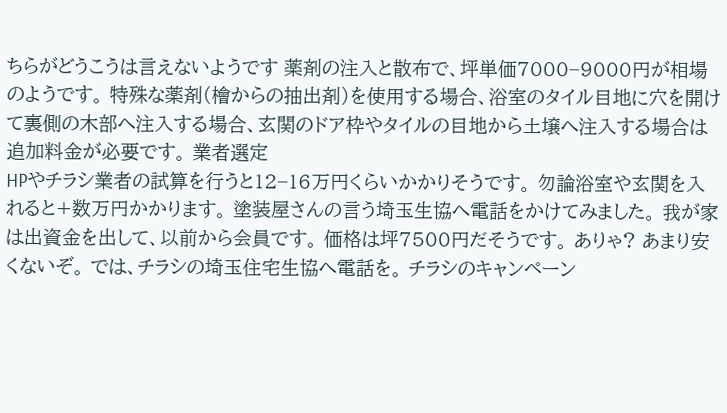ちらがどうこうは言えないようです 薬剤の注入と散布で、坪単価7000−9000円が相場のようです。 特殊な薬剤(檜からの抽出剤)を使用する場合、浴室のタイル目地に穴を開けて裏側の木部へ注入する場合、玄関のドア枠やタイルの目地から土壌へ注入する場合は追加料金が必要です。 業者選定
HPやチラシ業者の試算を行うと12−16万円くらいかかりそうです。 勿論浴室や玄関を入れると+数万円かかります。 塗装屋さんの言う埼玉生協へ電話をかけてみました。 我が家は出資金を出して、以前から会員です。 価格は坪7500円だそうです。 ありゃ? あまり安くないぞ。 では、チラシの埼玉住宅生協へ電話を。 チラシのキャンペーン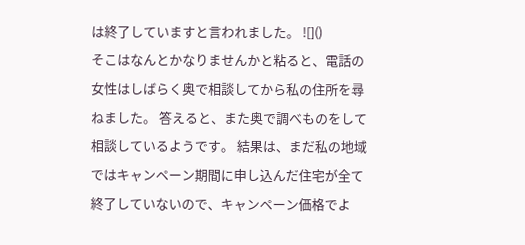は終了していますと言われました。 ![]()
そこはなんとかなりませんかと粘ると、電話の女性はしばらく奥で相談してから私の住所を尋ねました。 答えると、また奥で調べものをして相談しているようです。 結果は、まだ私の地域ではキャンペーン期間に申し込んだ住宅が全て終了していないので、キャンペーン価格でよ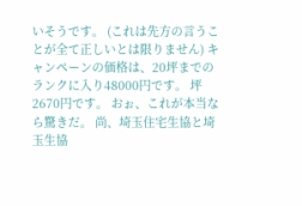いそうです。 (これは先方の言うことが全て正しいとは限りません) キャンペーンの価格は、20坪までのランクに入り48000円です。 坪2670円です。 おぉ、これが本当なら驚きだ。 尚、埼玉住宅生協と埼玉生協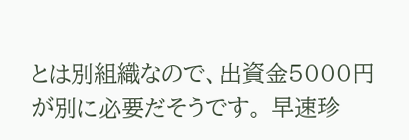とは別組織なので、出資金5000円が別に必要だそうです。 早速珍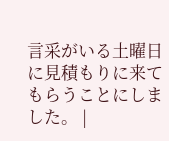言采がいる土曜日に見積もりに来てもらうことにしました。 |